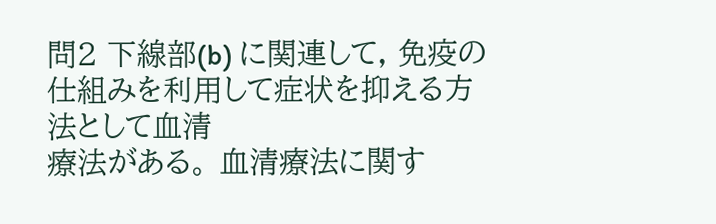問2 下線部(b) に関連して, 免疫の仕組みを利用して症状を抑える方法として血清
療法がある。 血清療法に関す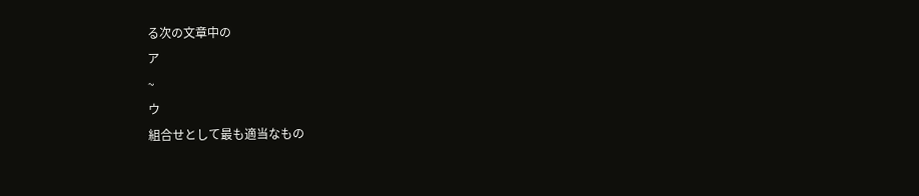る次の文章中の
ア
~
ウ
組合せとして最も適当なもの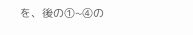を、後の①~④の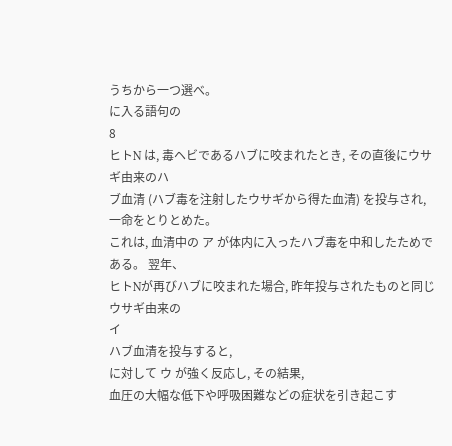うちから一つ選べ。
に入る語句の
8
ヒトN は, 毒ヘビであるハブに咬まれたとき, その直後にウサギ由来のハ
ブ血清 (ハブ毒を注射したウサギから得た血清) を投与され, 一命をとりとめた。
これは, 血清中の ア が体内に入ったハブ毒を中和したためである。 翌年、
ヒトNが再びハブに咬まれた場合, 昨年投与されたものと同じウサギ由来の
イ
ハブ血清を投与すると,
に対して ウ が強く反応し, その結果,
血圧の大幅な低下や呼吸困難などの症状を引き起こす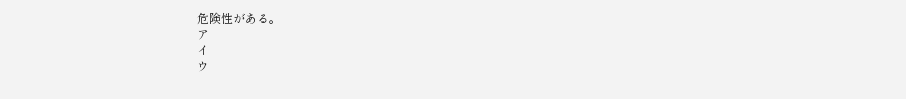危険性がある。
ア
イ
ウ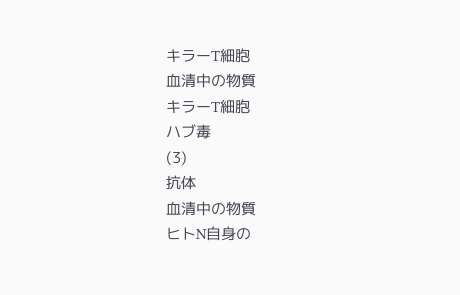キラーT細胞
血清中の物質
キラーT細胞
ハブ毒
(3)
抗体
血清中の物質
ヒトN自身の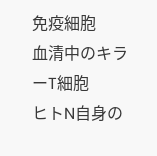免疫細胞
血清中のキラーT細胞
ヒトN自身の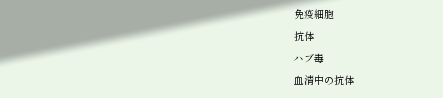免疫細胞
抗体
ハブ毒
血清中の抗体